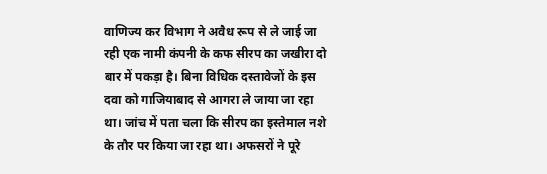वाणिज्य कर विभाग ने अवैध रूप से ले जाई जा रही एक नामी कंपनी के कफ सीरप का जखीरा दो बार में पकड़ा है। बिना विधिक दस्तावेजों के इस दवा को गाजियाबाद से आगरा ले जाया जा रहा था। जांच में पता चला कि सीरप का इस्तेमाल नशे के तौर पर किया जा रहा था। अफसरों ने पूरे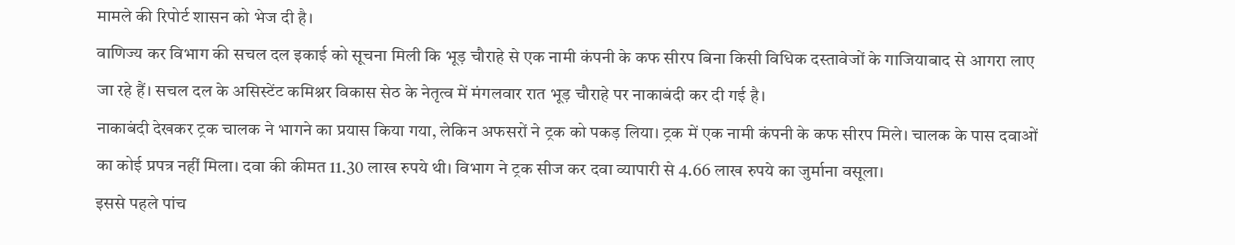मामले की रिपोर्ट शासन को भेज दी है।
वाणिज्य कर विभाग की सचल दल इकाई को सूचना मिली कि भूड़ चौराहे से एक नामी कंपनी के कफ सीरप बिना किसी विधिक दस्तावेजों के गाजियाबाद से आगरा लाए जा रहे हैं। सचल दल के असिस्टेंट कमिश्नर विकास सेठ के नेतृत्व में मंगलवार रात भूड़ चौराहे पर नाकाबंदी कर दी गई है।
नाकाबंदी देखकर ट्रक चालक ने भागने का प्रयास किया गया, लेकिन अफसरों ने ट्रक को पकड़ लिया। ट्रक में एक नामी कंपनी के कफ सीरप मिले। चालक के पास दवाओं का कोई प्रपत्र नहीं मिला। दवा की कीमत 11.30 लाख रुपये थी। विभाग ने ट्रक सीज कर दवा व्यापारी से 4.66 लाख रुपये का जुर्माना वसूला।
इससे पहले पांच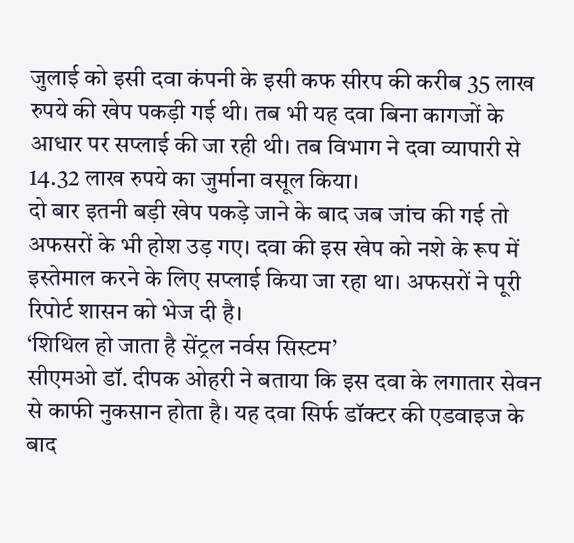जुलाई को इसी दवा कंपनी के इसी कफ सीरप की करीब 35 लाख रुपये की खेप पकड़ी गई थी। तब भी यह दवा बिना कागजों के आधार पर सप्लाई की जा रही थी। तब विभाग ने दवा व्यापारी से 14.32 लाख रुपये का जुर्माना वसूल किया।
दो बार इतनी बड़ी खेप पकड़े जाने के बाद जब जांच की गई तो अफसरों के भी होश उड़ गए। दवा की इस खेप को नशे के रूप में इस्तेमाल करने के लिए सप्लाई किया जा रहा था। अफसरों ने पूरी रिपोर्ट शासन को भेज दी है।
‘शिथिल हो जाता है सेंट्रल नर्वस सिस्टम’
सीएमओ डॉ. दीपक ओहरी ने बताया कि इस दवा के लगातार सेवन से काफी नुकसान होता है। यह दवा सिर्फ डॉक्टर की एडवाइज के बाद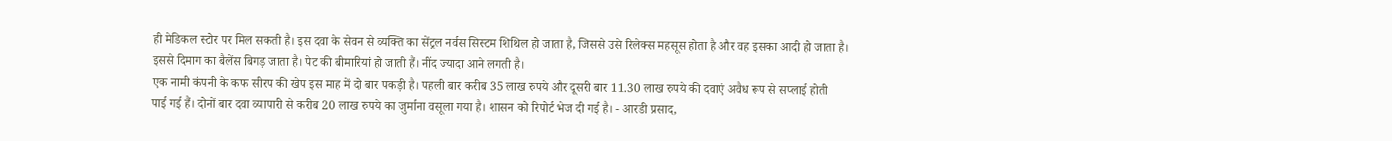ही मेडिकल स्टोर पर मिल सकती है। इस दवा के सेवन से व्यक्ति का सेंट्रल नर्वस सिस्टम शिथिल हो जाता है, जिससे उसे रिलेक्स महसूस होता है और वह इसका आदी हो जाता है।
इससे दिमाग का बैलेंस बिगड़ जाता है। पेट की बीमारियां हो जाती हैं। नींद ज्यादा आने लगती है।
एक नामी कंपनी के कफ सीरप की खेप इस माह में दो बार पकड़ी है। पहली बार करीब 35 लाख रुपये और दूसरी बार 11.30 लाख रुपये की दवाएं अवैध रूप से सप्लाई होती
पाई गई हैं। दोनों बार दवा व्यापारी से करीब 20 लाख रुपये का जुर्माना वसूला गया है। शासन को रिपोर्ट भेज दी गई है। - आरडी प्रसाद,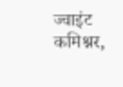ज्वाइंट कमिश्नर,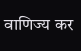वाणिज्य कर